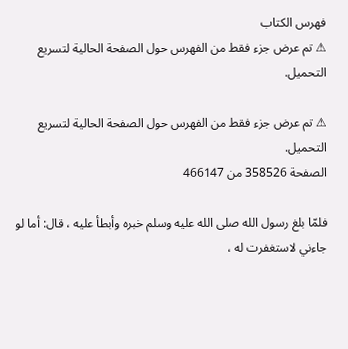فهرس الكتاب
⚠ تم عرض جزء فقط من الفهرس حول الصفحة الحالية لتسريع التحميل.

⚠ تم عرض جزء فقط من الفهرس حول الصفحة الحالية لتسريع التحميل.
الصفحة 358526 من 466147

فلمّا بلغ رسول الله صلى الله عليه وسلم خبره وأبطأ عليه ، قال: أما لو جاءني لاستغفرت له ،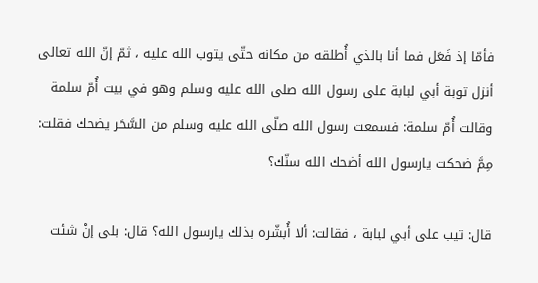فأمّا إذ فَعَل فما أنا بالذي أُطلقه من مكانه حتّى يتوب الله عليه ، ثمّ إنّ الله تعالى أنزل توبة أبي لبابة على رسول الله صلى الله عليه وسلم وهو في بيت أُمّ سلمة وقالت أُمّ سلمة: فسمعت رسول الله صلّى الله عليه وسلم من السَّحَر يضحك فقلت: مِمَّ ضحكت يارسول الله أضحك الله سنّك؟

قال: تيب على أبي لبابة ، فقالت: ألا أُبشّره بذلك يارسول الله؟ قال: بلى إنْ شئت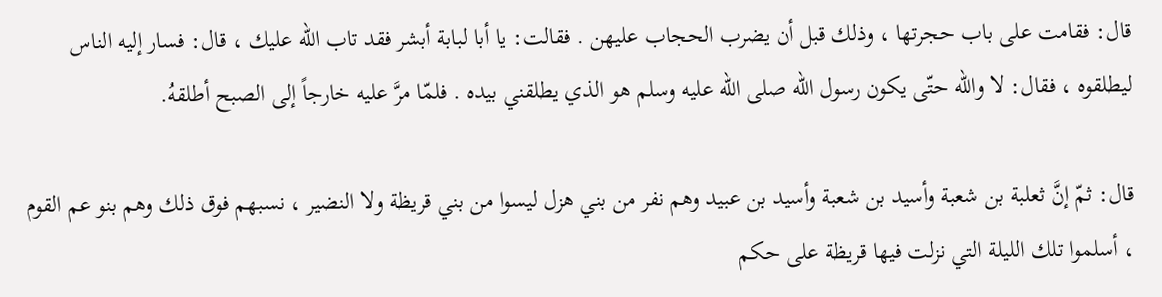قال: فقامت على باب حجرتها ، وذلك قبل أن يضرب الحجاب عليهن . فقالت: يا أبا لبابة أبشر فقد تاب الله عليك ، قال: فسار إليه الناس ليطلقوه ، فقال: لا والله حتّى يكون رسول الله صلى الله عليه وسلم هو الذي يطلقني بيده . فلمّا مرَّ عليه خارجاً إلى الصبح أطلقهُ.

قال: ثمّ إنَّ ثعلبة بن شعبة وأسيد بن شعبة وأسيد بن عبيد وهم نفر من بني هزل ليسوا من بني قريظة ولا النضير ، نسبهم فوق ذلك وهم بنو عم القوم ، أسلموا تلك الليلة التي نزلت فيها قريظة على حكم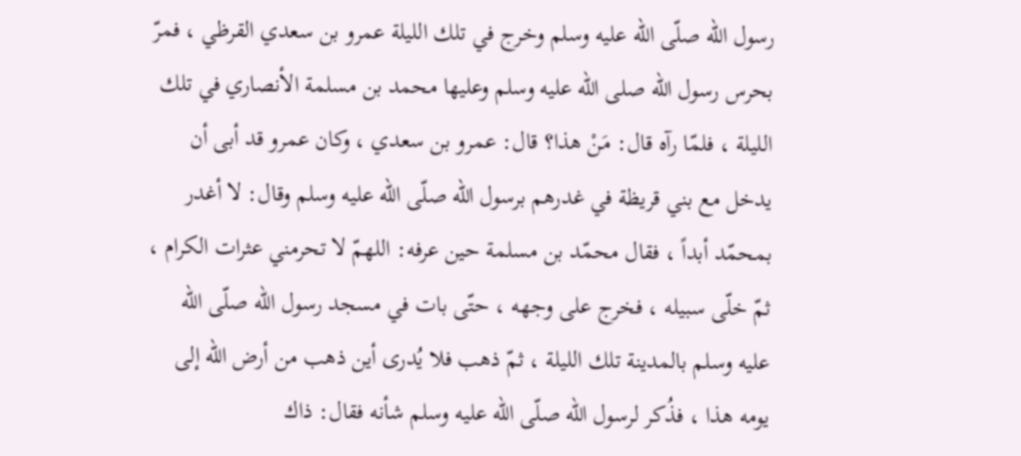رسول الله صلّى الله عليه وسلم وخرج في تلك الليلة عمرو بن سعدي القرظي ، فمرّ بحرس رسول الله صلى الله عليه وسلم وعليها محمد بن مسلمة الأنصاري في تلك الليلة ، فلمّا رآه قال: مَنْ هذا؟ قال: عمرو بن سعدي ، وكان عمرو قد أبى أن يدخل مع بني قريظة في غدرهم برسول الله صلّى الله عليه وسلم وقال: لا أغدر بمحمّد أبداً ، فقال محمّد بن مسلمة حين عرفه: اللهمّ لا تحرمني عثرات الكرام ، ثمّ خلّى سبيله ، فخرج على وجهه ، حتّى بات في مسجد رسول الله صلّى الله عليه وسلم بالمدينة تلك الليلة ، ثمّ ذهب فلا يُدرى أين ذهب من أرض الله إلى يومه هذا ، فذُكر لرسول الله صلّى الله عليه وسلم شأنه فقال: ذاك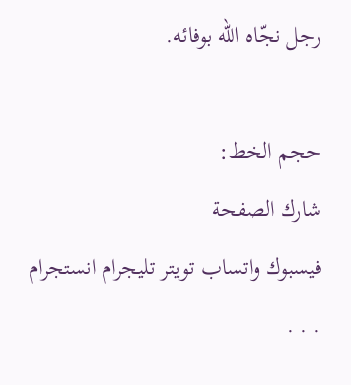رجل نجّاه الله بوفائه.

حجم الخط:
شارك الصفحة
فيسبوك واتساب تويتر تليجرام انستجرام
. . .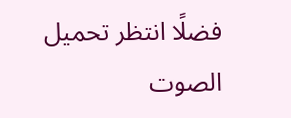فضلًا انتظر تحميل الصوت